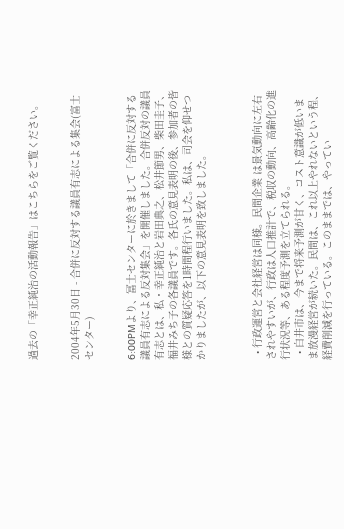過去の「幸正純治の活動報告」はこちらをご覧ください。


2004年5月30日 - 合併に反対する議員有志による集会(富士センター)


6:00PMより、冨士センターに於きまして「合併に反対する議員有志による反対集会」を開催しました。合併反対の議員有志とは、私・幸正純治と岩田典之、松井節男、柴田圭子、福井みち子の各議員です。各氏の意見表明の後、参加者の皆様との質疑応答を1時間程行いました。私は、司会を仰せつかりましたが、以下の意見表明を致しました。



  • 行政運営と会社経営は同様。民間企業 は景気動向に左右されやすいが、行政は人口推計で、税収の動向、高齢化の進行状況等、ある程度予測を立てられる。
  • 白井市は、今まで将来予測が甘く、コスト意識が低いまま放漫経営が続いた。民間は、これ以上やれないという程、経費削減を行っている。このままでは、やってい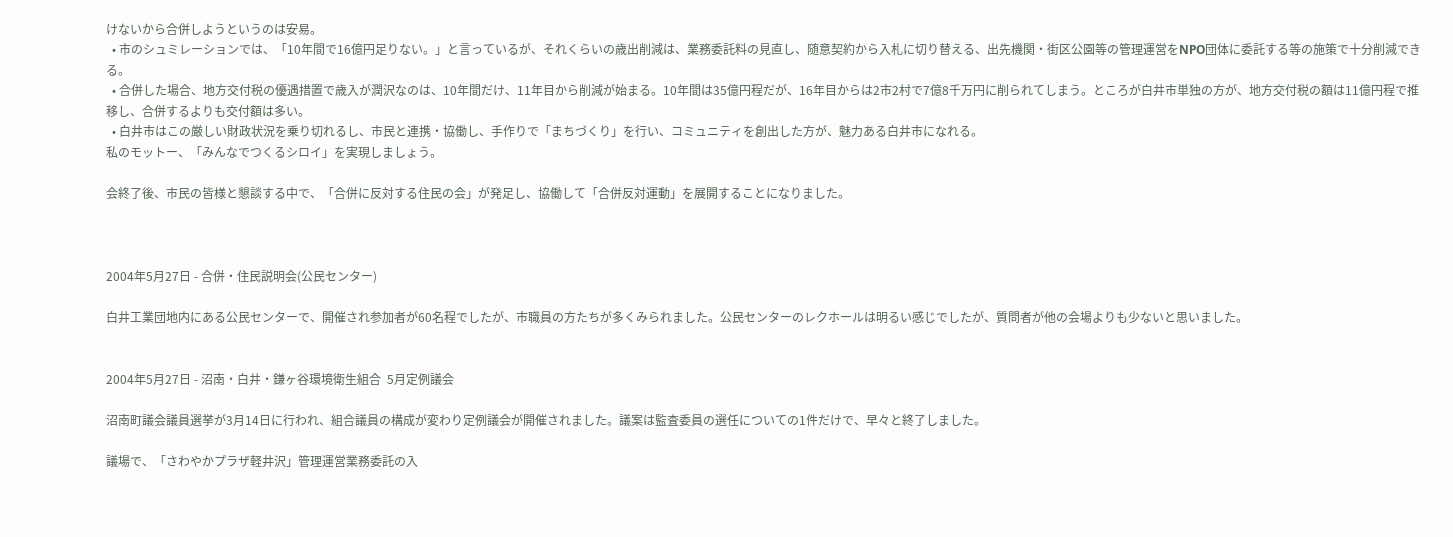けないから合併しようというのは安易。
  • 市のシュミレーションでは、「10年間で16億円足りない。」と言っているが、それくらいの歳出削減は、業務委託料の見直し、随意契約から入札に切り替える、出先機関・街区公園等の管理運営をNPO団体に委託する等の施策で十分削減できる。
  • 合併した場合、地方交付税の優遇措置で歳入が潤沢なのは、10年間だけ、11年目から削減が始まる。10年間は35億円程だが、16年目からは2市2村で7億8千万円に削られてしまう。ところが白井市単独の方が、地方交付税の額は11億円程で推移し、合併するよりも交付額は多い。
  • 白井市はこの厳しい財政状況を乗り切れるし、市民と連携・協働し、手作りで「まちづくり」を行い、コミュニティを創出した方が、魅力ある白井市になれる。
私のモットー、「みんなでつくるシロイ」を実現しましょう。

会終了後、市民の皆様と懇談する中で、「合併に反対する住民の会」が発足し、協働して「合併反対運動」を展開することになりました。



2004年5月27日 - 合併・住民説明会(公民センター)

白井工業団地内にある公民センターで、開催され参加者が60名程でしたが、市職員の方たちが多くみられました。公民センターのレクホールは明るい感じでしたが、質問者が他の会場よりも少ないと思いました。


2004年5月27日 - 沼南・白井・鎌ヶ谷環境衛生組合  5月定例議会

沼南町議会議員選挙が3月14日に行われ、組合議員の構成が変わり定例議会が開催されました。議案は監査委員の選任についての1件だけで、早々と終了しました。

議場で、「さわやかプラザ軽井沢」管理運営業務委託の入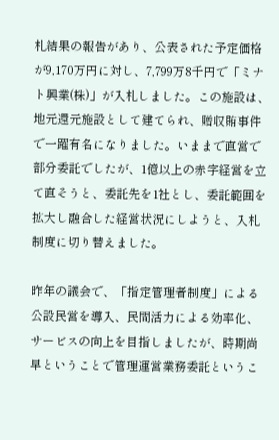札結果の報告があり、公表された予定価格が9,170万円に対し、7,799万8千円で「ミナト興業(株)」が入札しました。この施設は、地元還元施設として建てられ、贈収賄事件で一躍有名になりました。いままで直営で部分委託でしたが、1億以上の赤字経営を立て直そうと、委託先を1社とし、委託範囲を拡大し融合した経営状況にしようと、入札制度に切り替えました。

昨年の議会で、「指定管理者制度」による公設民営を導入、民間活力による効率化、サービスの向上を目指しましたが、時期尚早ということで管理運営業務委託というこ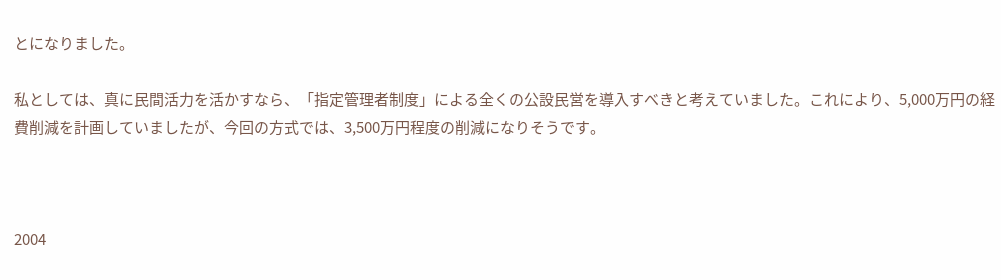とになりました。

私としては、真に民間活力を活かすなら、「指定管理者制度」による全くの公設民営を導入すべきと考えていました。これにより、5,000万円の経費削減を計画していましたが、今回の方式では、3,500万円程度の削減になりそうです。



2004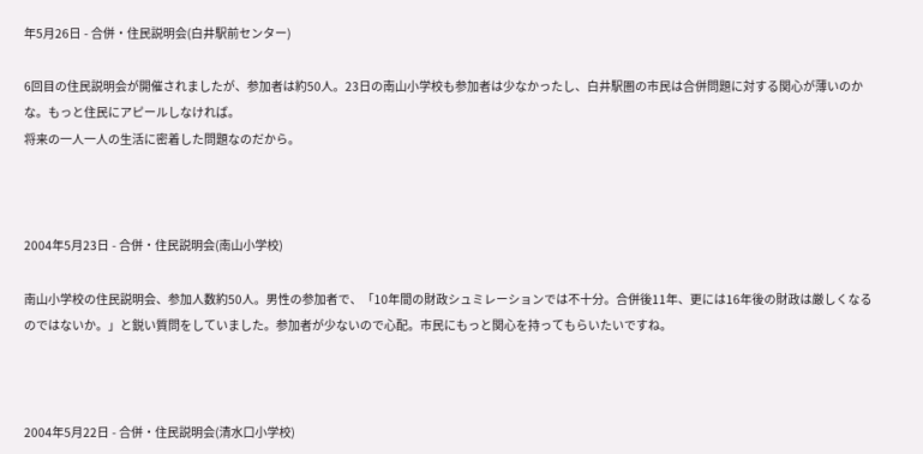年5月26日 - 合併・住民説明会(白井駅前センター)

6回目の住民説明会が開催されましたが、参加者は約50人。23日の南山小学校も参加者は少なかったし、白井駅圏の市民は合併問題に対する関心が薄いのかな。もっと住民にアピールしなければ。
将来の一人一人の生活に密着した問題なのだから。



2004年5月23日 - 合併・住民説明会(南山小学校)

南山小学校の住民説明会、参加人数約50人。男性の参加者で、「10年間の財政シュミレーションでは不十分。合併後11年、更には16年後の財政は厳しくなるのではないか。」と鋭い質問をしていました。参加者が少ないので心配。市民にもっと関心を持ってもらいたいですね。



2004年5月22日 - 合併・住民説明会(清水口小学校)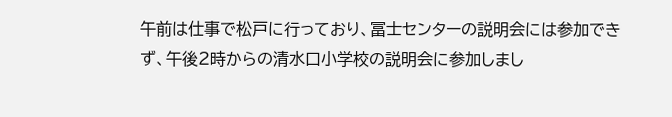午前は仕事で松戸に行っており、冨士センターの説明会には参加できず、午後2時からの清水口小学校の説明会に参加しまし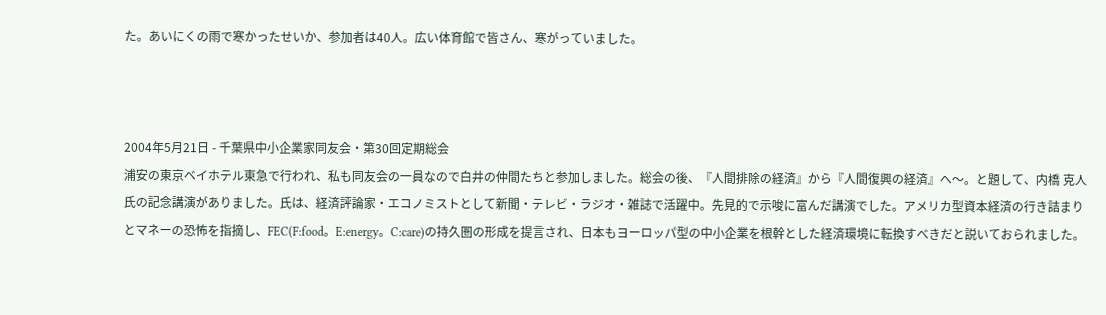た。あいにくの雨で寒かったせいか、参加者は40人。広い体育館で皆さん、寒がっていました。



2004年5月21日 - 千葉県中小企業家同友会・第30回定期総会
浦安の東京ベイホテル東急で行われ、私も同友会の一員なので白井の仲間たちと参加しました。総会の後、『人間排除の経済』から『人間復興の経済』へ〜。と題して、内橋 克人氏の記念講演がありました。氏は、経済評論家・エコノミストとして新聞・テレビ・ラジオ・雑誌で活躍中。先見的で示唆に富んだ講演でした。アメリカ型資本経済の行き詰まりとマネーの恐怖を指摘し、FEC(F:food。E:energy。C:care)の持久圏の形成を提言され、日本もヨーロッパ型の中小企業を根幹とした経済環境に転換すべきだと説いておられました。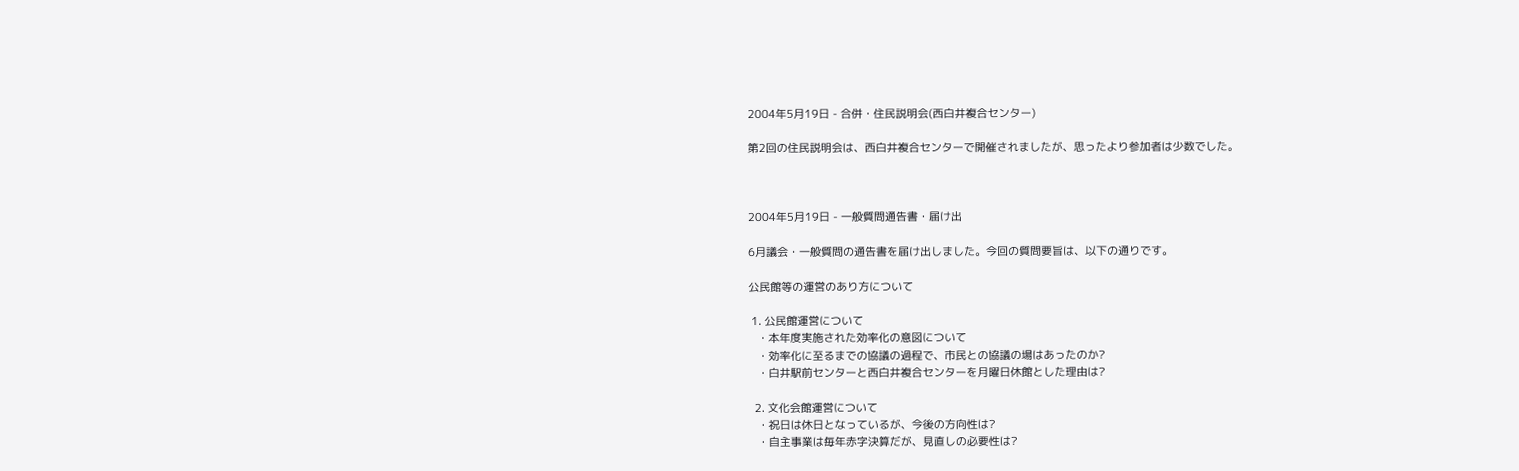2004年5月19日 - 合併・住民説明会(西白井複合センター)

第2回の住民説明会は、西白井複合センターで開催されましたが、思ったより参加者は少数でした。



2004年5月19日 - 一般質問通告書・届け出

6月議会・一般質問の通告書を届け出しました。今回の質問要旨は、以下の通りです。

公民館等の運営のあり方について

 1. 公民館運営について
   ・本年度実施された効率化の意図について
   ・効率化に至るまでの協議の過程で、市民との協議の場はあったのか?
   ・白井駅前センターと西白井複合センターを月曜日休館とした理由は?

  2. 文化会館運営について
   ・祝日は休日となっているが、今後の方向性は?
   ・自主事業は毎年赤字決算だが、見直しの必要性は?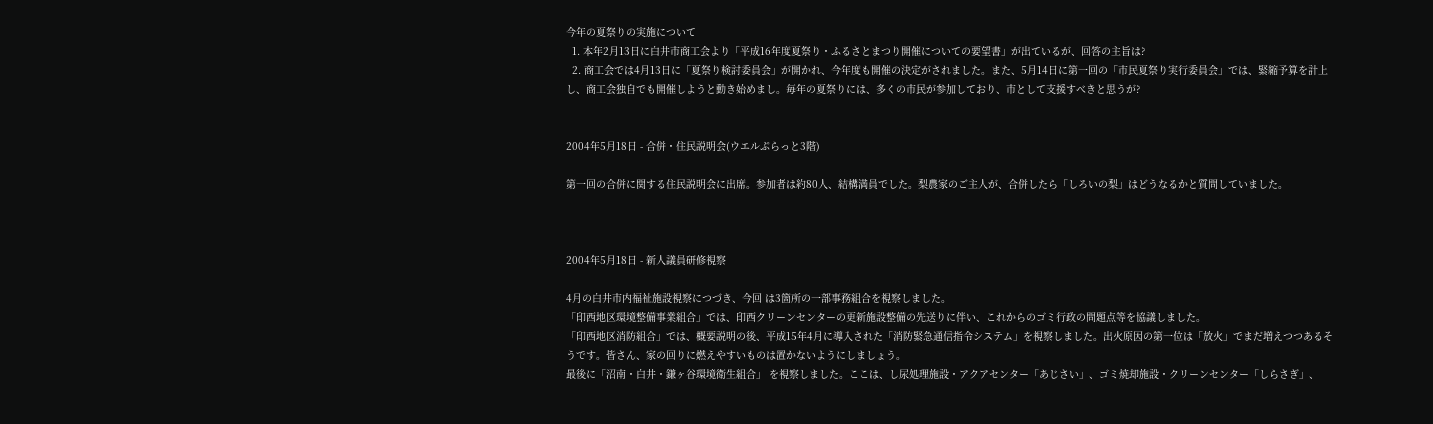今年の夏祭りの実施について
  1. 本年2月13日に白井市商工会より「平成16年度夏祭り・ふるさとまつり開催についての要望書」が出ているが、回答の主旨は?
  2. 商工会では4月13日に「夏祭り検討委員会」が開かれ、今年度も開催の決定がされました。また、5月14日に第一回の「市民夏祭り実行委員会」では、緊縮予算を計上し、商工会独自でも開催しようと動き始めまし。毎年の夏祭りには、多くの市民が参加しており、市として支援すべきと思うが?


2004年5月18日 - 合併・住民説明会(ウエルぷらっと3階)

第一回の合併に関する住民説明会に出席。参加者は約80人、結構満員でした。梨農家のご主人が、合併したら「しろいの梨」はどうなるかと質問していました。



2004年5月18日 - 新人議員研修視察

4月の白井市内福祉施設視察につづき、今回 は3箇所の一部事務組合を視察しました。
「印西地区環境整備事業組合」では、印西クリーンセンターの更新施設整備の先送りに伴い、これからのゴミ行政の問題点等を協議しました。
「印西地区消防組合」では、概要説明の後、平成15年4月に導入された「消防緊急通信指令システム」を視察しました。出火原因の第一位は「放火」でまだ増えつつあるそうです。皆さん、家の回りに燃えやすいものは置かないようにしましょう。
最後に「沼南・白井・鎌ヶ谷環境衛生組合」 を視察しました。ここは、し尿処理施設・アクアセンター「あじさい」、ゴミ焼却施設・クリーンセンター「しらさぎ」、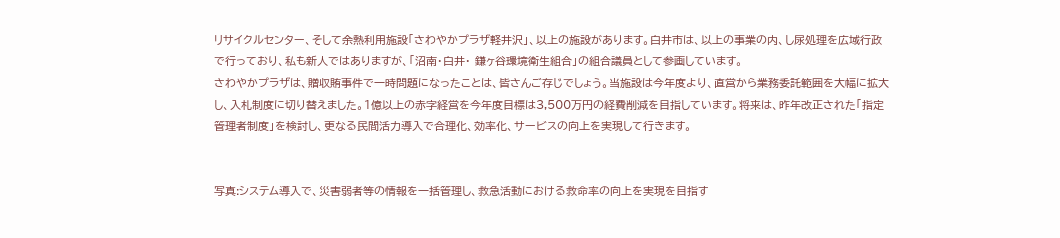リサイクルセンター、そして余熱利用施設「さわやかプラザ軽井沢」、以上の施設があります。白井市は、以上の事業の内、し尿処理を広域行政で行っており、私も新人ではありますが、「沼南・白井・ 鎌ヶ谷環境衛生組合」の組合議員として参画しています。
さわやかプラザは、贈収賄事件で一時問題になったことは、皆さんご存じでしょう。当施設は今年度より、直営から業務委託範囲を大幅に拡大し、入札制度に切り替えました。1億以上の赤字経営を今年度目標は3,500万円の経費削減を目指しています。将来は、昨年改正された「指定管理者制度」を検討し、更なる民間活力導入で合理化、効率化、サービスの向上を実現して行きます。


写真:システム導入で、災害弱者等の情報を一括管理し、救急活動における救命率の向上を実現を目指す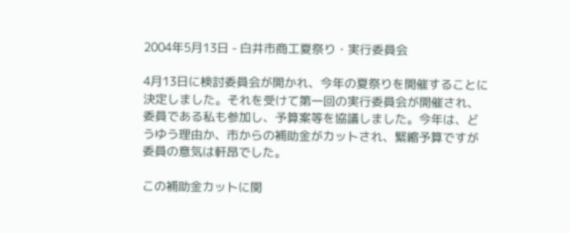2004年5月13日 - 白井市商工夏祭り・実行委員会

4月13日に検討委員会が開かれ、今年の夏祭りを開催することに決定しました。それを受けて第一回の実行委員会が開催され、委員である私も参加し、予算案等を協議しました。今年は、どうゆう理由か、市からの補助金がカットされ、緊縮予算ですが委員の意気は軒昂でした。

この補助金カットに関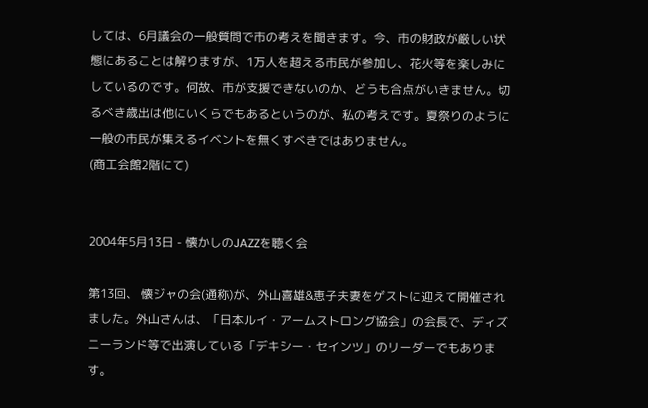しては、6月議会の一般質問で市の考えを聞きます。今、市の財政が厳しい状態にあることは解りますが、1万人を超える市民が参加し、花火等を楽しみにしているのです。何故、市が支援できないのか、どうも合点がいきません。切るべき歳出は他にいくらでもあるというのが、私の考えです。夏祭りのように一般の市民が集えるイベントを無くすべきではありません。
(商工会館2階にて)


2004年5月13日 - 懐かしのJAZZを聴く会

第13回、 懐ジャの会(通称)が、外山喜雄&恵子夫妻をゲストに迎えて開催されました。外山さんは、「日本ルイ・アームストロング協会」の会長で、ディズニーランド等で出演している「デキシー・セインツ」のリーダーでもあります。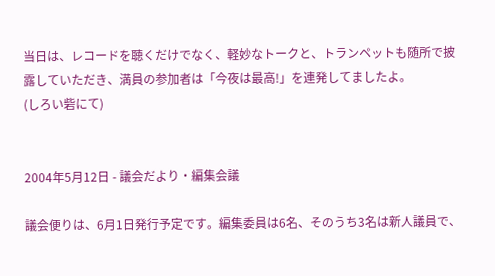当日は、レコードを聴くだけでなく、軽妙なトークと、トランペットも随所で披露していただき、満員の参加者は「今夜は最高!」を連発してましたよ。
(しろい砦にて)


2004年5月12日 - 議会だより・編集会議

議会便りは、6月1日発行予定です。編集委員は6名、そのうち3名は新人議員で、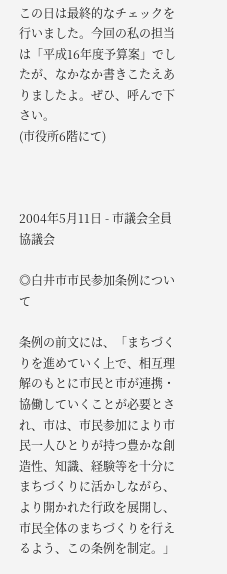この日は最終的なチェックを行いました。今回の私の担当は「平成16年度予算案」でしたが、なかなか書きこたえありましたよ。ぜひ、呼んで下さい。
(市役所6階にて)



2004年5月11日 - 市議会全員協議会

◎白井市市民参加条例について

条例の前文には、「まちづくりを進めていく上で、相互理解のもとに市民と市が連携・協働していくことが必要とされ、市は、市民参加により市民一人ひとりが持つ豊かな創造性、知識、経験等を十分にまちづくりに活かしながら、より開かれた行政を展開し、市民全体のまちづくりを行えるよう、この条例を制定。」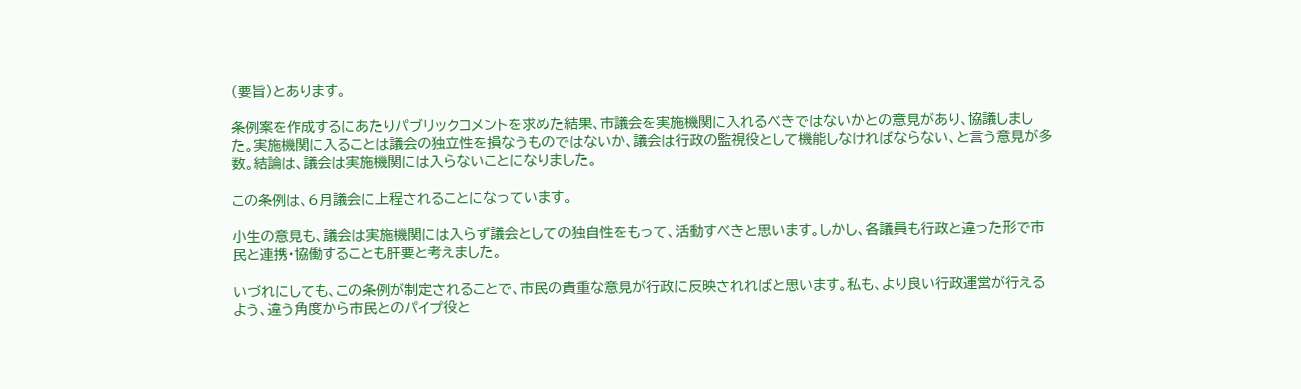(要旨)とあります。

条例案を作成するにあたりパブリックコメントを求めた結果、市議会を実施機関に入れるべきではないかとの意見があり、協議しました。実施機関に入ることは議会の独立性を損なうものではないか、議会は行政の監視役として機能しなければならない、と言う意見が多数。結論は、議会は実施機関には入らないことになりました。

この条例は、6月議会に上程されることになっています。

小生の意見も、議会は実施機関には入らず議会としての独自性をもって、活動すべきと思います。しかし、各議員も行政と違った形で市民と連携・協働することも肝要と考えました。

いづれにしても、この条例が制定されることで、市民の貴重な意見が行政に反映されればと思います。私も、より良い行政運営が行えるよう、違う角度から市民とのパイプ役と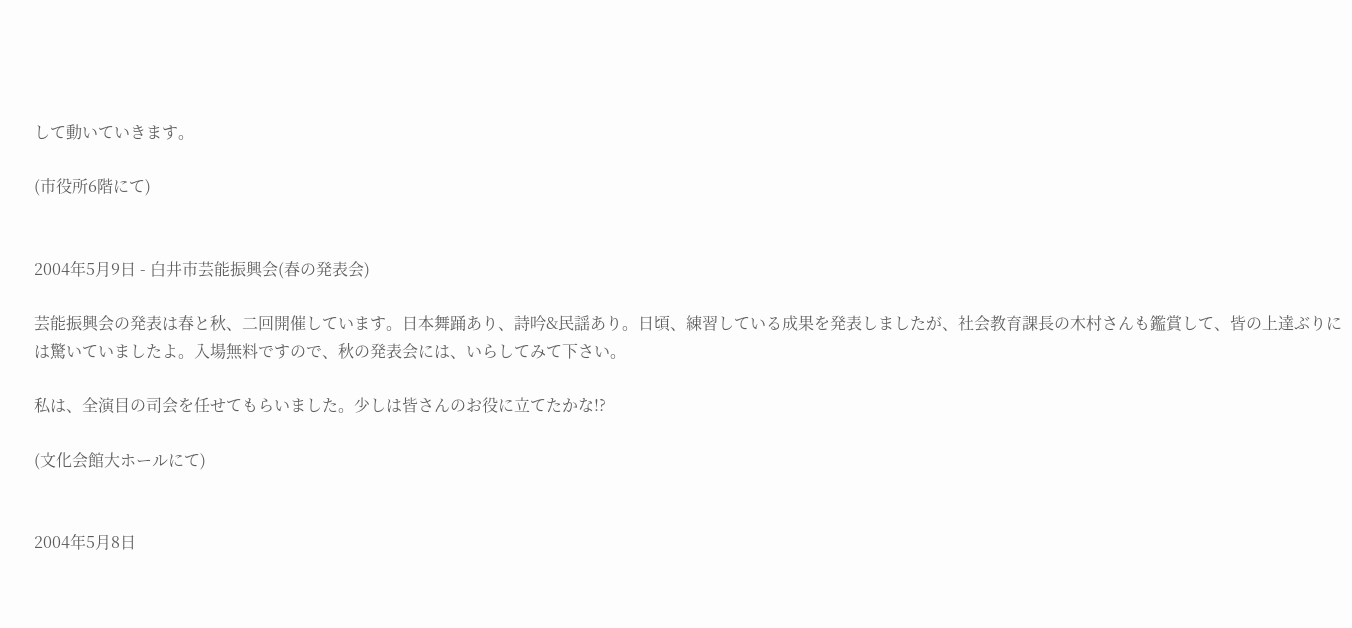して動いていきます。

(市役所6階にて)


2004年5月9日 - 白井市芸能振興会(春の発表会)

芸能振興会の発表は春と秋、二回開催しています。日本舞踊あり、詩吟&民謡あり。日頃、練習している成果を発表しましたが、社会教育課長の木村さんも鑑賞して、皆の上達ぶりには驚いていましたよ。入場無料ですので、秋の発表会には、いらしてみて下さい。

私は、全演目の司会を任せてもらいました。少しは皆さんのお役に立てたかな!?

(文化会館大ホールにて)


2004年5月8日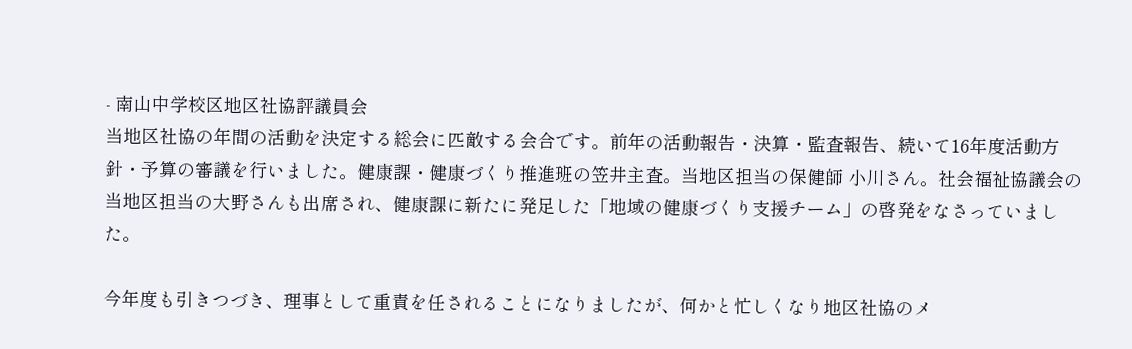- 南山中学校区地区社協評議員会
当地区社協の年間の活動を決定する総会に匹敵する会合です。前年の活動報告・決算・監査報告、続いて16年度活動方針・予算の審議を行いました。健康課・健康づくり推進班の笠井主査。当地区担当の保健師 小川さん。社会福祉協議会の当地区担当の大野さんも出席され、健康課に新たに発足した「地域の健康づくり支援チーム」の啓発をなさっていました。

今年度も引きつづき、理事として重責を任されることになりましたが、何かと忙しくなり地区社協のメ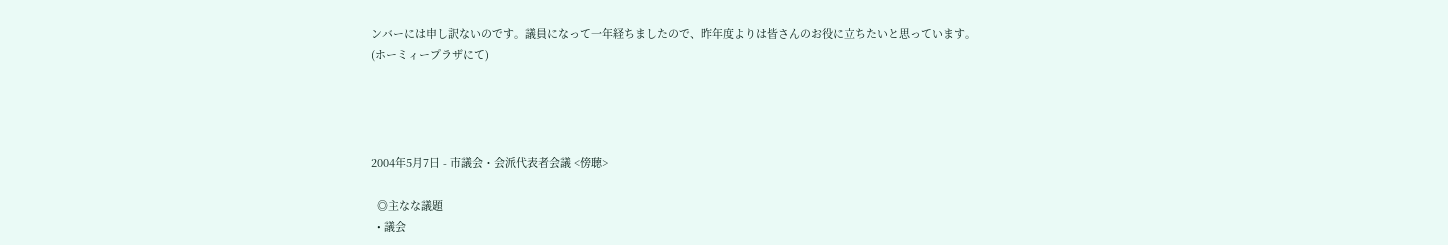ンバーには申し訳ないのです。議員になって一年経ちましたので、昨年度よりは皆さんのお役に立ちたいと思っています。
(ホーミィープラザにて)




2004年5月7日 - 市議会・会派代表者会議 <傍聴>

  ◎主なな議題
  • 議会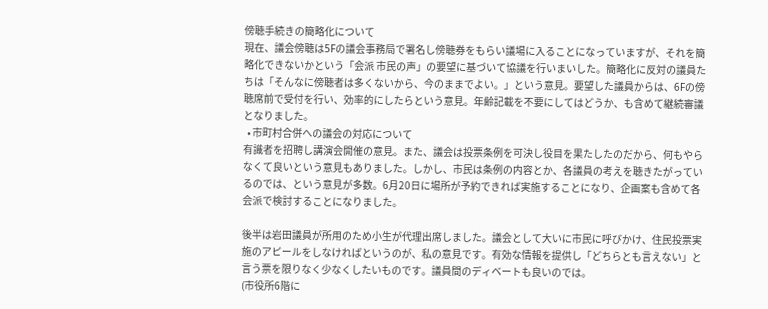傍聴手続きの簡略化について
現在、議会傍聴は5Fの議会事務局で署名し傍聴券をもらい議場に入ることになっていますが、それを簡略化できないかという「会派 市民の声」の要望に基づいて協議を行いまいした。簡略化に反対の議員たちは「そんなに傍聴者は多くないから、今のままでよい。」という意見。要望した議員からは、6Fの傍聴席前で受付を行い、効率的にしたらという意見。年齢記載を不要にしてはどうか、も含めて継続審議となりました。
  • 市町村合併への議会の対応について
有識者を招聘し講演会開催の意見。また、議会は投票条例を可決し役目を果たしたのだから、何もやらなくて良いという意見もありました。しかし、市民は条例の内容とか、各議員の考えを聴きたがっているのでは、という意見が多数。6月20日に場所が予約できれば実施することになり、企画案も含めて各会派で検討することになりました。

後半は岩田議員が所用のため小生が代理出席しました。議会として大いに市民に呼びかけ、住民投票実施のアピールをしなければというのが、私の意見です。有効な情報を提供し「どちらとも言えない」と言う票を限りなく少なくしたいものです。議員間のディベートも良いのでは。
(市役所6階に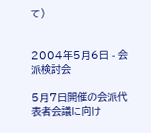て)


2004年5月6日 - 会派検討会

5月7日開催の会派代表者会議に向け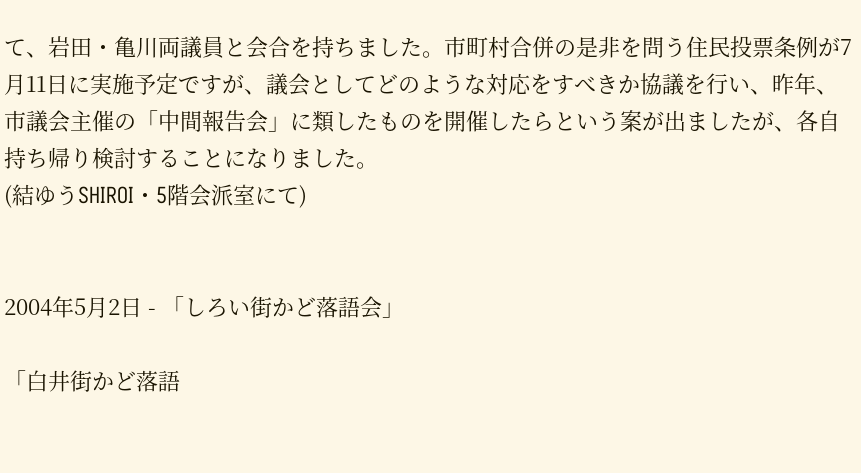て、岩田・亀川両議員と会合を持ちました。市町村合併の是非を問う住民投票条例が7月11日に実施予定ですが、議会としてどのような対応をすべきか協議を行い、昨年、市議会主催の「中間報告会」に類したものを開催したらという案が出ましたが、各自持ち帰り検討することになりました。
(結ゆうSHIROI・5階会派室にて)


2004年5月2日 - 「しろい街かど落語会」

「白井街かど落語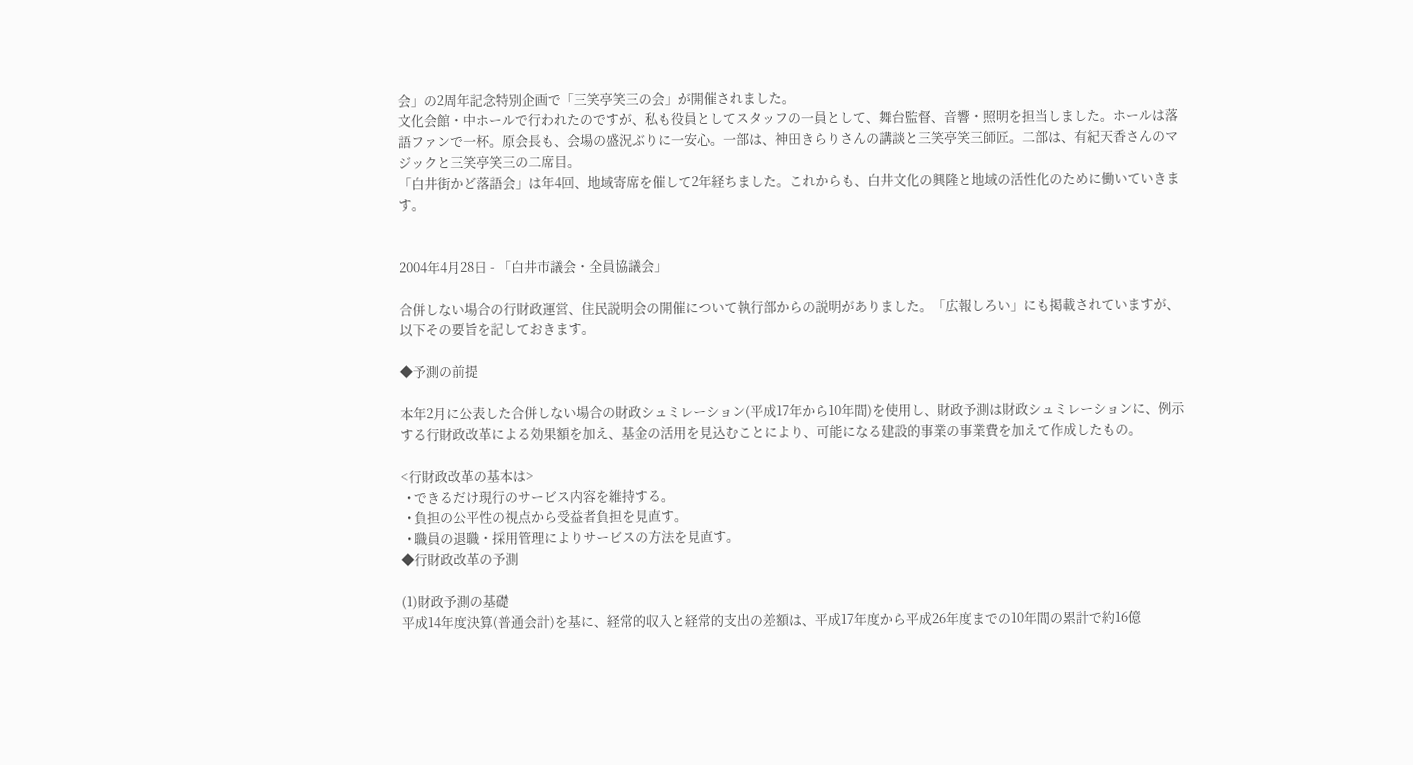会」の2周年記念特別企画で「三笑亭笑三の会」が開催されました。
文化会館・中ホールで行われたのですが、私も役員としてスタッフの一員として、舞台監督、音響・照明を担当しました。ホールは落語ファンで一杯。原会長も、会場の盛況ぶりに一安心。一部は、神田きらりさんの講談と三笑亭笑三師匠。二部は、有紀天香さんのマジックと三笑亭笑三の二席目。
「白井街かど落語会」は年4回、地域寄席を催して2年経ちました。これからも、白井文化の興隆と地域の活性化のために働いていきます。


2004年4月28日 - 「白井市議会・全員協議会」

合併しない場合の行財政運営、住民説明会の開催について執行部からの説明がありました。「広報しろい」にも掲載されていますが、以下その要旨を記しておきます。

◆予測の前提

本年2月に公表した合併しない場合の財政シュミレーション(平成17年から10年間)を使用し、財政予測は財政シュミレーションに、例示する行財政改革による効果額を加え、基金の活用を見込むことにより、可能になる建設的事業の事業費を加えて作成したもの。

<行財政改革の基本は>
  • できるだけ現行のサービス内容を維持する。
  • 負担の公平性の視点から受益者負担を見直す。
  • 職員の退職・採用管理によりサービスの方法を見直す。
◆行財政改革の予測

(1)財政予測の基礎
平成14年度決算(普通会計)を基に、経常的収入と経常的支出の差額は、平成17年度から平成26年度までの10年間の累計で約16億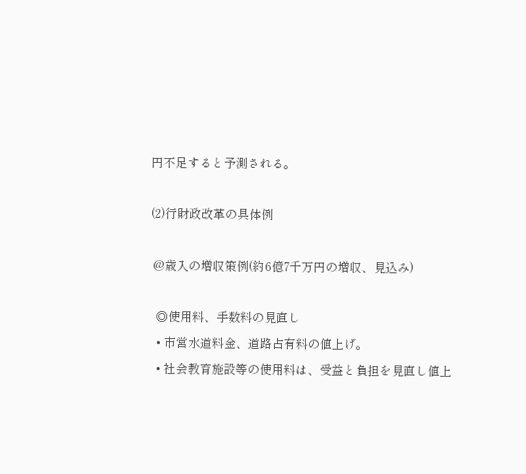円不足すると予測される。

(2)行財政改革の具体例

 @歳入の増収策例(約6億7千万円の増収、見込み)

  ◎使用料、手数料の見直し
  • 市営水道料金、道路占有料の値上げ。
  • 社会教育施設等の使用料は、受益と負担を見直し値上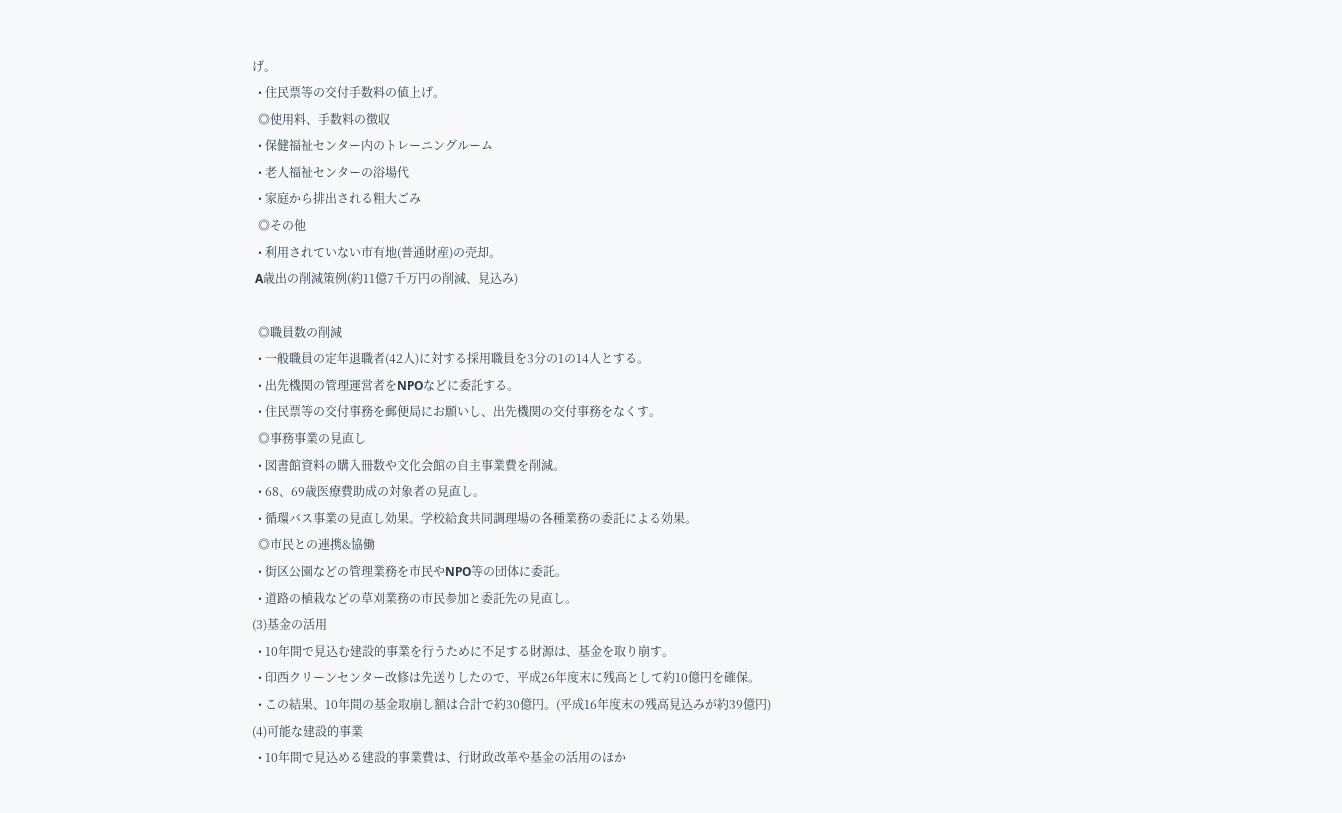げ。
  • 住民票等の交付手数料の値上げ。
  ◎使用料、手数料の徴収
  • 保健福祉センター内のトレーニングルーム
  • 老人福祉センターの浴場代
  • 家庭から排出される粗大ごみ
  ◎その他
  • 利用されていない市有地(普通財産)の売却。
 A歳出の削減策例(約11億7千万円の削減、見込み)

  ◎職員数の削減
  • 一般職員の定年退職者(42人)に対する採用職員を3分の1の14人とする。
  • 出先機関の管理運営者をNPOなどに委託する。
  • 住民票等の交付事務を郵便局にお願いし、出先機関の交付事務をなくす。
  ◎事務事業の見直し
  • 図書館資料の購入冊数や文化会館の自主事業費を削減。
  • 68、69歳医療費助成の対象者の見直し。
  • 循環バス事業の見直し効果。学校給食共同調理場の各種業務の委託による効果。
  ◎市民との連携&協働
  • 街区公園などの管理業務を市民やNPO等の団体に委託。
  • 道路の植栽などの草刈業務の市民参加と委託先の見直し。
(3)基金の活用
  • 10年間で見込む建設的事業を行うために不足する財源は、基金を取り崩す。
  • 印西クリーンセンター改修は先送りしたので、平成26年度末に残高として約10億円を確保。
  • この結果、10年間の基金取崩し額は合計で約30億円。(平成16年度末の残高見込みが約39億円)
(4)可能な建設的事業
  • 10年間で見込める建設的事業費は、行財政改革や基金の活用のほか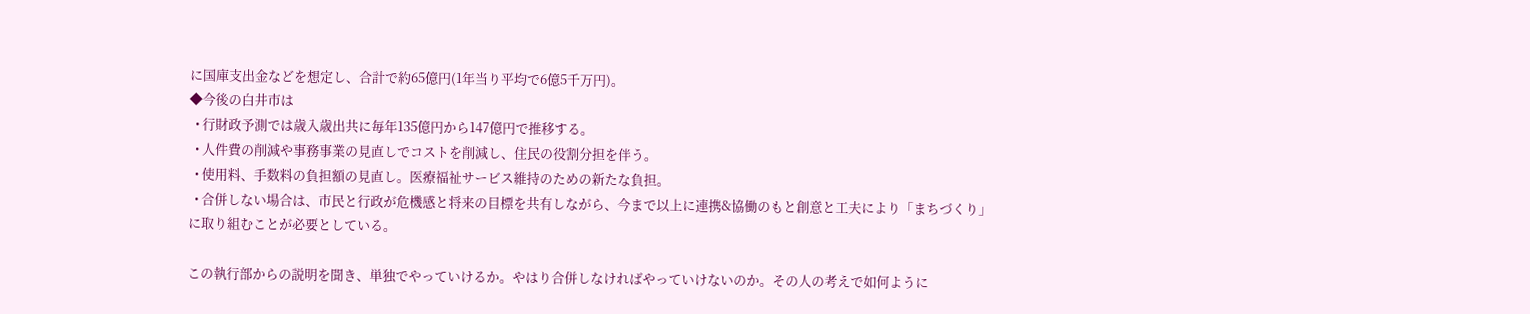に国庫支出金などを想定し、合計で約65億円(1年当り平均で6億5千万円)。
◆今後の白井市は
  • 行財政予測では歳入歳出共に毎年135億円から147億円で推移する。
  • 人件費の削減や事務事業の見直しでコストを削減し、住民の役割分担を伴う。
  • 使用料、手数料の負担額の見直し。医療福祉サービス維持のための新たな負担。
  • 合併しない場合は、市民と行政が危機感と将来の目標を共有しながら、今まで以上に連携&協働のもと創意と工夫により「まちづくり」に取り組むことが必要としている。

この執行部からの説明を聞き、単独でやっていけるか。やはり合併しなければやっていけないのか。その人の考えで如何ように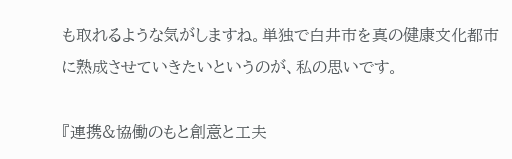も取れるような気がしますね。単独で白井市を真の健康文化都市に熟成させていきたいというのが、私の思いです。

『連携&協働のもと創意と工夫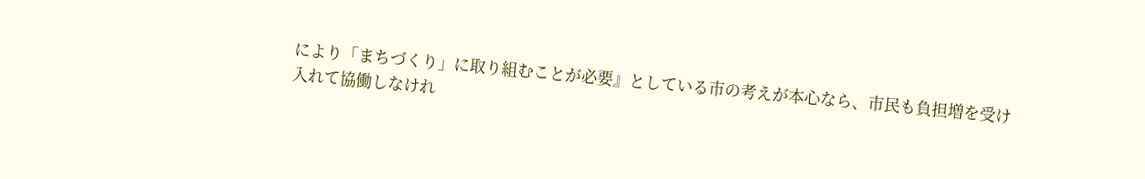により「まちづくり」に取り組むことが必要』としている市の考えが本心なら、市民も負担増を受け入れて協働しなけれ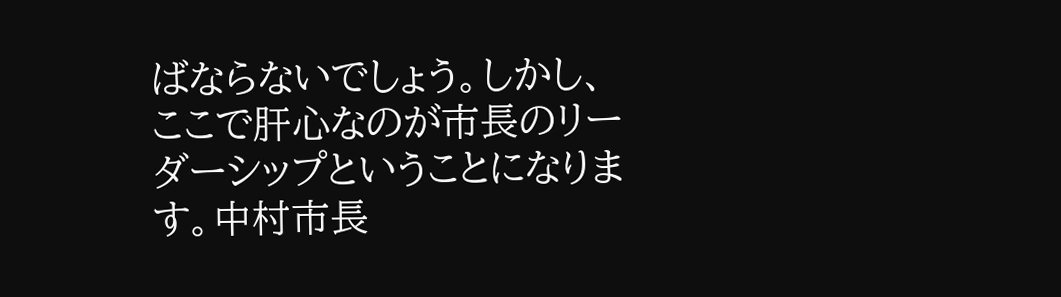ばならないでしょう。しかし、ここで肝心なのが市長のリーダーシップということになります。中村市長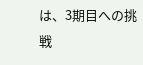は、3期目への挑戦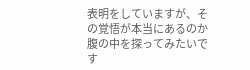表明をしていますが、その覚悟が本当にあるのか腹の中を探ってみたいです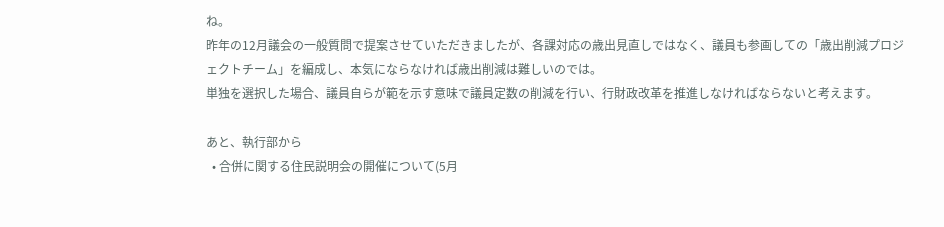ね。
昨年の12月議会の一般質問で提案させていただきましたが、各課対応の歳出見直しではなく、議員も参画しての「歳出削減プロジェクトチーム」を編成し、本気にならなければ歳出削減は難しいのでは。
単独を選択した場合、議員自らが範を示す意味で議員定数の削減を行い、行財政改革を推進しなければならないと考えます。

あと、執行部から
  • 合併に関する住民説明会の開催について(5月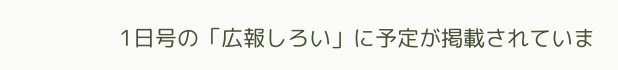1日号の「広報しろい」に予定が掲載されていま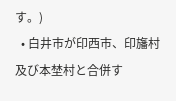す。)
  • 白井市が印西市、印旛村及び本埜村と合併す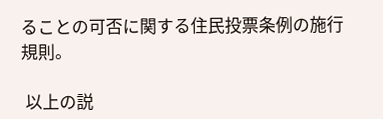ることの可否に関する住民投票条例の施行規則。

 以上の説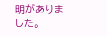明がありました。